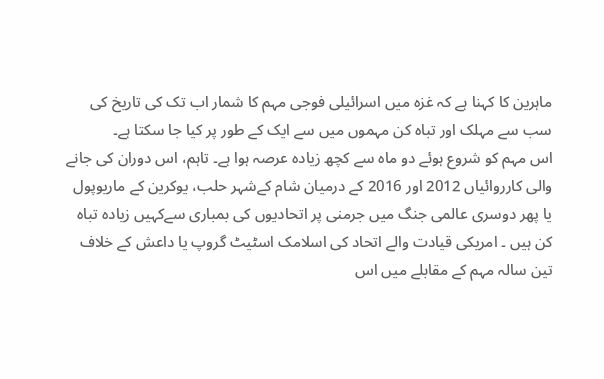ماہرین کا کہنا ہے کہ غزہ میں اسرائیلی فوجی مہم کا شمار اب تک کی تاریخ کی سب سے مہلک اور تباہ کن مہموں میں سے ایک کے طور پر کیا جا سکتا ہے۔
اس مہم کو شروع ہوئے دو ماہ سے کچھ زیادہ عرصہ ہوا ہے۔ تاہم، اس دوران کی جانے والی کارروائیاں 2012 اور 2016 کے درمیان شام کےشہر حلب، یوکرین کے ماریوپول یا پھر دوسری عالمی جنگ میں جرمنی پر اتحادیوں کی بمباری سےکہیں زیادہ تباہ کن ہیں ۔ امریکی قیادت والے اتحاد کی اسلامک اسٹیٹ گروپ یا داعش کے خلاف تین سالہ مہم کے مقابلے میں اس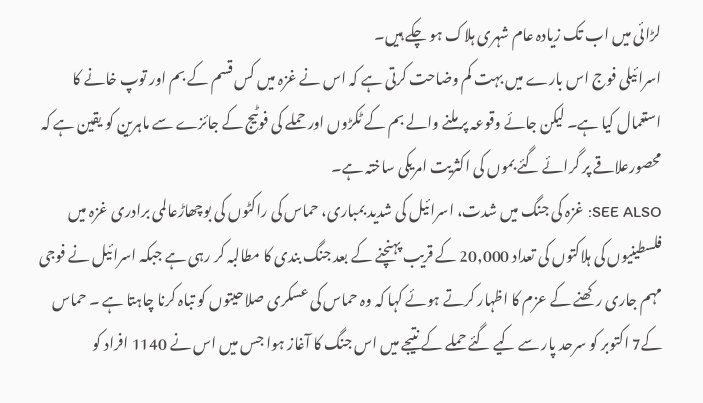لڑائی میں اب تک زیادہ عام شہری ہلاک ہو چکے ہیں۔
اسرائیلی فوج اس بارے میں بہت کم وضاحت کرتی ہے کہ اس نے غزہ میں کس قسم کے بم اور توپ خانے کا استعمال کیا ہے۔ لیکن جائے وقوعہ پر ملنے والے بم کے ٹکڑوں اور حملے کی فوٹیج کے جائزے سے ماہرین کو یقین ہے کہ محصورعلاقے پر گرائے گئے بموں کی اکثریت امریکی ساختہ ہے۔
SEE ALSO: غزہ کی جنگ میں شدت، اسرائیل کی شدید بمباری، حماس کی راکٹوں کی بوچھاڑعالمی برادری غزہ میں فلسطینیوں کی ہلاکتوں کی تعداد 20,000 کے قریب پہنچنے کے بعد جنگ بندی کا مطالبہ کر رہی ہے جبکہ اسرائیل نے فوجی مہم جاری رکھنے کے عزم کا اظہار کرتے ہوئے کہا کہ وہ حماس کی عسکری صلاحیتوں کو تباہ کرنا چاہتا ہے ۔ حماس کے7 اکتوبر کو سرحد پار سے کیے گئے حملے کے نتیجے میں اس جنگ کا آغاز ہوا جس میں اس نے 1140 افراد کو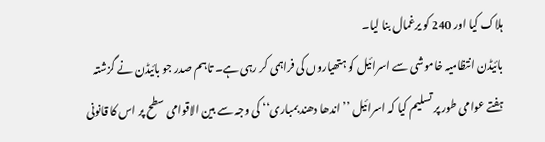ہلاک کیا اور 240 کو یرغمال بنا لیا۔
بائیڈن انتظامیہ خاموشی سے اسرائیل کو ہتھیاروں کی فراہمی کر رہی ہے۔ تاہم صدر جو بائیڈن نے گزشتہ ہفتے عوامی طور پر تسلیم کیا کہ اسرائیل ’’اندھا دھند بمباری‘‘ کی وجہ سے بین الاقوامی سطح پر اس کا قانونی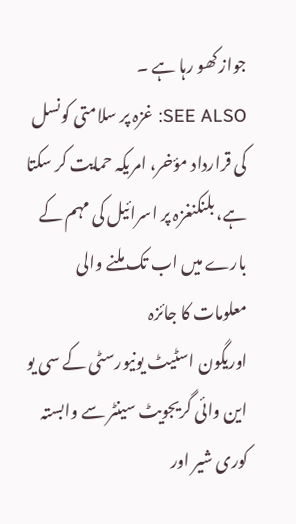جواز کھو رہا ہے ۔
SEE ALSO: غزہ پر سلامتی کونسل کی قرارداد مؤخر، امریکہ حمایت کر سکتا ہے، بلنکنغزہ پر اسرائیل کی مہم کے بارے میں اب تک ملنے والی معلومات کا جائزہ
اوریگون اسٹیٹ یونیورسٹی کے سی یو این وائی گریجویٹ سینٹر سے وابستہ کوری شیر اور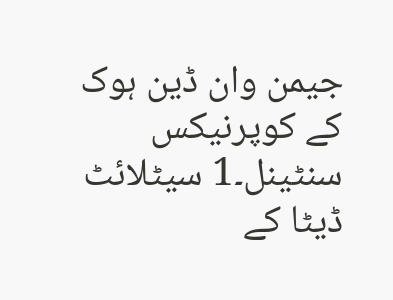جیمن وان ڈین ہوک کے کوپرنیکس سنٹینل۔1 سیٹلائٹ ڈیٹا کے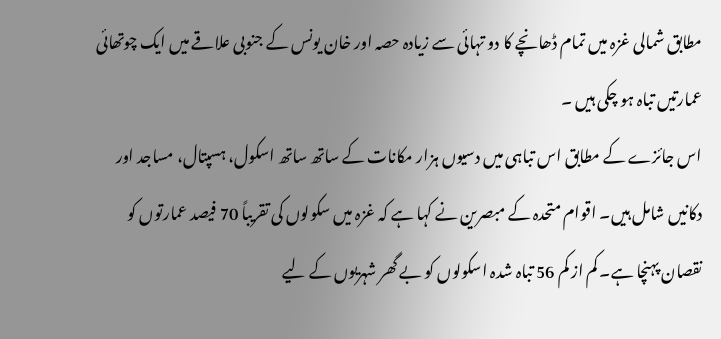مطابق شمالی غزہ میں تمام ڈھانچے کا دو تہائی سے زیادہ حصہ اور خان یونس کے جنوبی علاقے میں ایک چوتھائی عمارتیں تباہ ہو چکی ہیں ۔
اس جائزے کے مطابق اس تباہی میں دسیوں ہزار مکانات کے ساتھ ساتھ اسکول، ہسپتال، مساجد اور دکانیں شامل ہیں۔ اقوام متحدہ کے مبصرین نے کہا ہے کہ غزہ میں سکولوں کی تقریباً 70 فیصد عمارتوں کو نقصان پہنچا ہے۔ کم از کم 56 تباہ شدہ اسکولوں کو بے گھر شہریوں کے لیے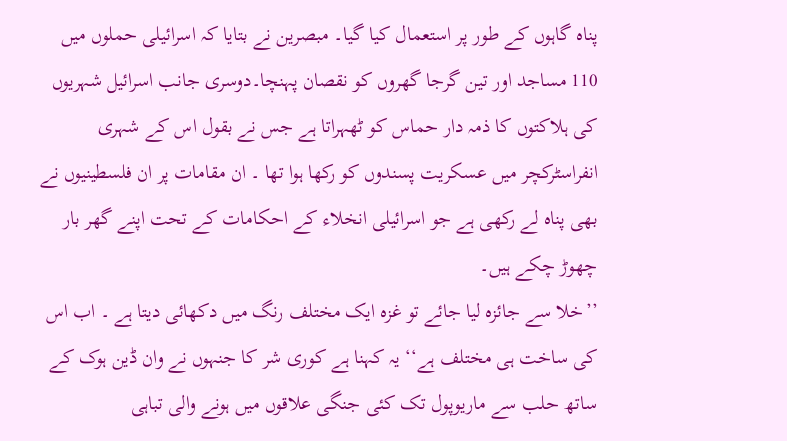پناہ گاہوں کے طور پر استعمال کیا گیا۔ مبصرین نے بتایا کہ اسرائیلی حملوں میں 110 مساجد اور تین گرجا گھروں کو نقصان پہنچا۔دوسری جانب اسرائیل شہریوں کی ہلاکتوں کا ذمہ دار حماس کو ٹھہراتا ہے جس نے بقول اس کے شہری انفراسٹرکچر میں عسکریت پسندوں کو رکھا ہوا تھا ۔ ان مقامات پر ان فلسطینیوں نے بھی پناہ لے رکھی ہے جو اسرائیلی انخلاء کے احکامات کے تحت اپنے گھر بار چھوڑ چکے ہیں۔
’’خلا سے جائزہ لیا جائے تو غزہ ایک مختلف رنگ میں دکھائی دیتا ہے ۔ اب اس کی ساخت ہی مختلف ہے‘‘ یہ کہنا ہے کوری شر کا جنہوں نے وان ڈین ہوک کے ساتھ حلب سے ماریوپول تک کئی جنگی علاقوں میں ہونے والی تباہی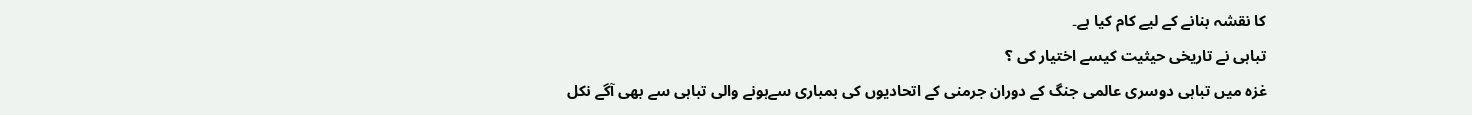کا نقشہ بنانے کے لیے کام کیا ہے۔
تباہی نے تاریخی حیثیت کیسے اختیار کی ؟
غزہ میں تباہی دوسری عالمی جنگ کے دوران جرمنی کے اتحادیوں کی بمباری سےہونے والی تباہی سے بھی آگے نکل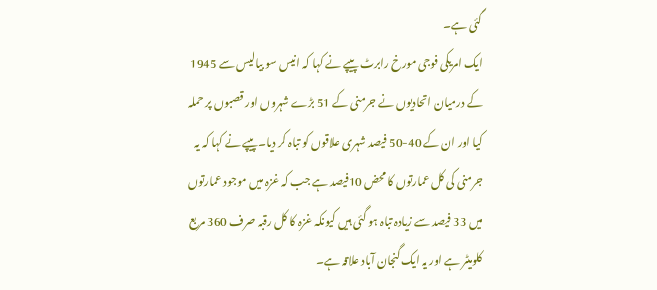گئی ہے۔
ایک امریکی فوجی مورخ رابرٹ پیپے نے کہا کہ انیس سو بیالیس سے 1945 کے درمیان اتحادیوں نے جرمنی کے 51 بڑے شہروں اور قصبوں پر حملہ کیا اور ان کے 40-50 فیصد شہری علاقوں کو تباہ کر دیا۔پیپے نے کہا کہ یہ جرمنی کی کل عمارتوں کا محض 10فیصد ہے جب کہ غزہ میں موجود عمارتوں میں 33 فیصد سے زیادہ تباہ ہو گئی ہیں کیونکہ غزہ کا کل رقبہ صرف 360 مربع کلومیٹر ہے اور یہ ایک گنجان آباد علاقہ ہے۔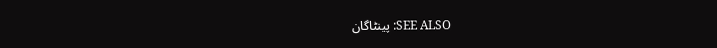SEE ALSO: پینٹاگان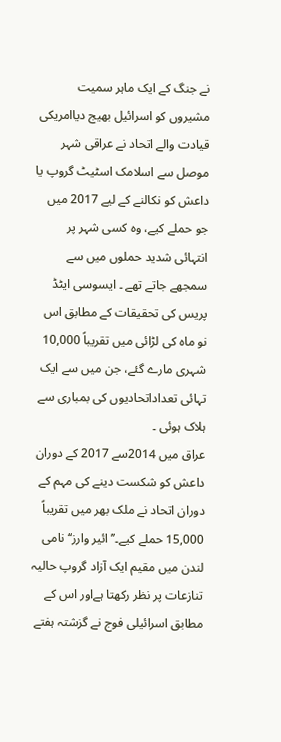نے جنگ کے ایک ماہر سمیت مشیروں کو اسرائیل بھیج دیاامریکی قیادت والے اتحاد نے عراقی شہر موصل سے اسلامک اسٹیٹ گروپ یا داعش کو نکالنے کے لیے 2017 میں جو حملے کیے، وہ کسی شہر پر انتہائی شدید حملوں میں سے سمجھے جاتے تھے ۔ ایسوسی ایٹڈ پریس کی تحقیقات کے مطابق اس نو ماہ کی لڑائی میں تقریباً 10,000 شہری مارے گئے، جن میں سے ایک تہائی تعداداتحادیوں کی بمباری سے ہلاک ہوئی ۔
عراق میں 2014سے 2017 کے دوران داعش کو شکست دینے کی مہم کے دوران اتحاد نے ملک بھر میں تقریباً 15,000 حملے کیے۔’’ ائیر وارز‘‘ نامی لندن میں مقیم ایک آزاد گروپ حالیہ تنازعات پر نظر رکھتا ہےاور اس کے مطابق اسرائیلی فوج نے گزشتہ ہفتے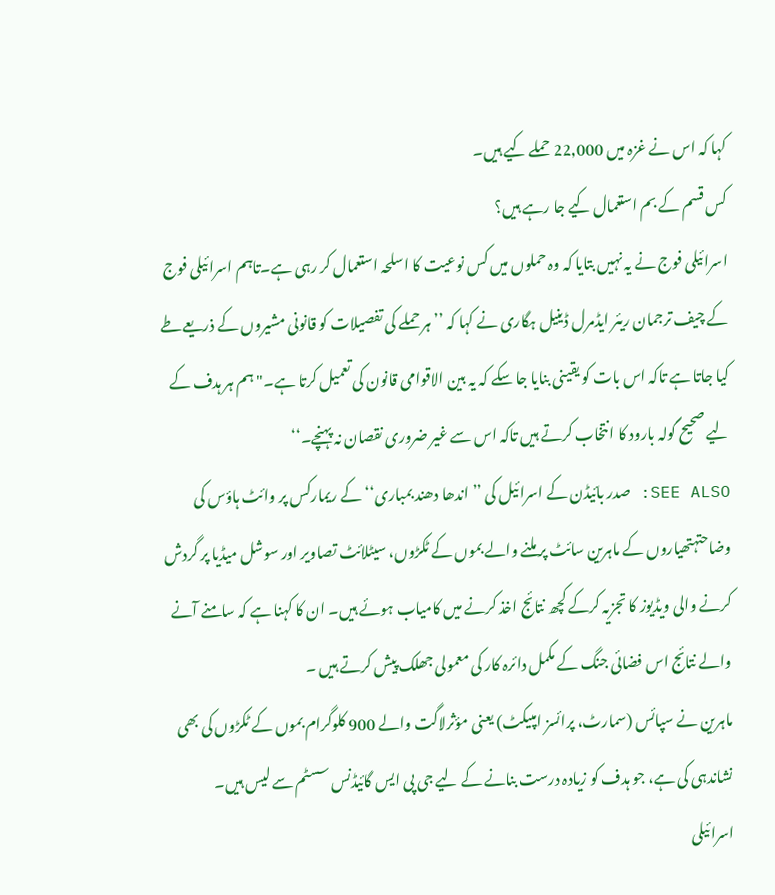کہا کہ اس نے غزہ میں 22,000 حملے کیے ہیں۔
کس قسم کے بم استعمال کیے جا رہے ہیں؟
اسرائیلی فوج نے یہ نہیں بتایا کہ وہ حملوں میں کس نوعیت کا اسلحہ استعمال کر رہی ہے۔تاہم اسرائیلی فوج کے چیف ترجمان ریئر ایڈمرل ڈینیل ہگاری نے کہا کہ ’’ ہر حملے کی تفصیلات کو قانونی مشیروں کے ذریعےطے کیا جاتا ہے تاکہ اس بات کو یقینی بنایا جا سکے کہ یہ بین الاقوامی قانون کی تعمیل کرتا ہے۔"ہم ہر ہدف کے لیے صحیح گولہ بارود کا انتخاب کرتے ہیں تاکہ اس سے غیر ضروری نقصان نہ پہنچے۔‘‘
SEE ALSO: صدر بائیڈن کے اسرائیل کی ’’اندھا دھند بمباری‘‘ کے ریمارکس پر وائٹ ہاؤس کی وضاحتہتھیاروں کے ماہرین سائٹ پر ملنے والے بموں کے ٹکڑوں، سیٹلائٹ تصاویر اور سوشل میڈیا پر گردش کرنے والی ویڈیوز کا تجزیہ کرکے کچھ نتائج اخذ کرنے میں کامیاب ہوئے ہیں۔ ان کا کہنا ہے کہ سامنے آنے والے نتائج اس فضائی جنگ کے مکمل دائرہ کار کی معمولی جھلک پیش کرتے ہیں ۔
ماہرین نے سپائس (سمارٹ، پرائسز امپیکٹ) یعنی مؤثرلاگت والے 900 کلوگرام بموں کے ٹکڑوں کی بھی نشاندہی کی ہے، جو ہدف کو زیادہ درست بنانے کے لیے جی پی ایس گائیڈنس سسٹم سے لیس ہیں۔
اسرائیلی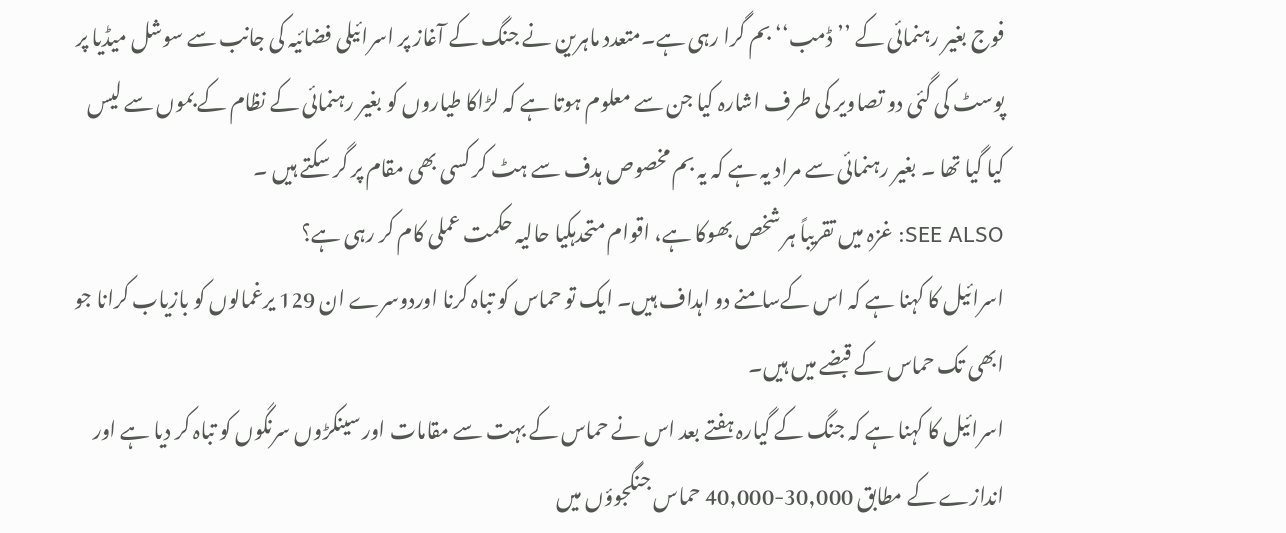فوج بغیر رہنمائی کے ’’ڈمب‘‘ بم گرا رہی ہے۔متعدد ماہرین نے جنگ کے آغاز پر اسرائیلی فضائیہ کی جانب سے سوشل میڈیا پر پوسٹ کی گئی دو تصاویر کی طرف اشارہ کیا جن سے معلوم ہوتا ہے کہ لڑاکا طیاروں کو بغیر رہنمائی کے نظام کے بموں سے لیس کیا گیا تھا ۔ بغیر رہنمائی سے مراد یہ ہے کہ یہ بم مخصوص ہدف سے ہٹ کر کسی بھی مقام پر گر سکتے ہیں ۔
SEE ALSO: غزہ میں تقریباً ہر شخص بھوکا ہے، اقوام متحدہکیا حالیہ حکمت عملی کام کر رہی ہے؟
اسرائیل کا کہنا ہے کہ اس کےسامنے دو اہداف ہیں۔ ایک تو حماس کو تباہ کرنا اوردوسرے ان 129 یرغمالوں کو بازیاب کرانا جو ابھی تک حماس کے قبضے میں ہیں۔
اسرائیل کا کہنا ہے کہ جنگ کے گیارہ ہفتے بعد اس نے حماس کے بہت سے مقامات اور سینکڑوں سرنگوں کو تباہ کر دیا ہے اور اندازے کے مطابق 30,000-40,000 حماس جنگجوؤں میں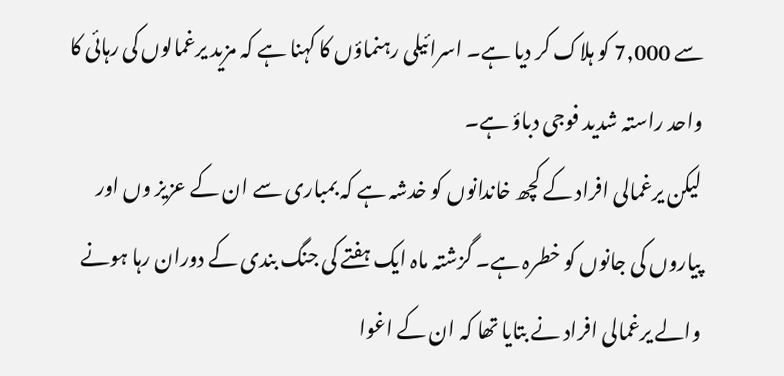سے 7,000 کو ہلاک کر دیا ہے۔ اسرائیلی رہنماؤں کا کہنا ہے کہ مزید یرغمالوں کی رہائی کا واحد راستہ شدید فوجی دباؤ ہے۔
لیکن یرغمالی افراد کے کچھ خاندانوں کو خدشہ ہے کہ بمباری سے ان کے عزیز وں اور پیاروں کی جانوں کو خطرہ ہے۔ گزشتہ ماہ ایک ہفتے کی جنگ بندی کے دوران رہا ہونے والے یرغمالی افراد نے بتایا تھا کہ ان کے اغوا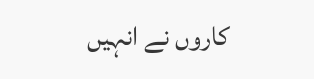کاروں نے انہیں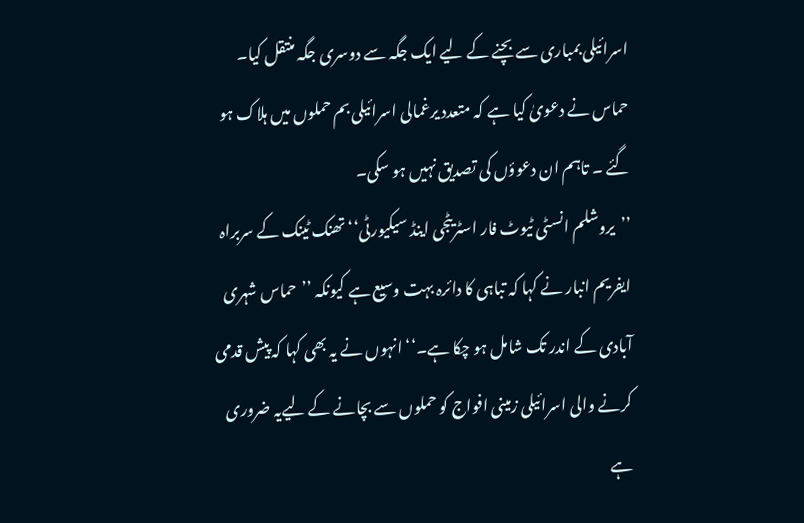اسرائیلی بمباری سے بچنے کے لیے ایک جگہ سے دوسری جگہ منتقل کیا۔ حماس نے دعویٰ کیا ہے کہ متعدد یرغمالی اسرائیلی بم حملوں میں ہلاک ہو گئے ۔ تاہم ان دعوؤں کی تصدیق نہیں ہو سکی۔
’’یروشلم انسٹی ٹیوٹ فار اسٹریٹجی اینڈ سیکیورٹی‘‘ تھنک ٹینک کے سربراہ ایفریم انبار نے کہا کہ تباہی کا دائرہ بہت وسیع ہے کیونکہ ’’حماس شہری آبادی کے اندر تک شامل ہو چکا ہے۔‘‘ انہوں نے یہ بھی کہا کہ پیش قدمی کرنے والی اسرائیلی زمینی افواج کو حملوں سے بچانے کے لیےیہ ضروری ہے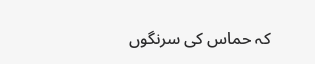کہ حماس کی سرنگوں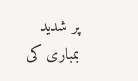پر شدید بمباری کی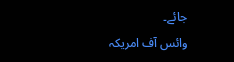جائے۔
وائس آف امریکہ